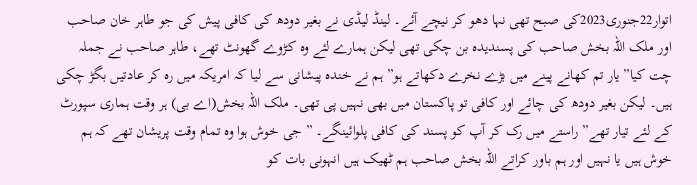اتوار22جنوری2023کی صبح تھی نہا دھو کر نیچے آئے۔ لینڈ لیڈی نے بغیر دودھ کی کافی پیش کی جو طاہر خان صاحب اور ملک اللہ بخش صاحب کی پسندیدہ بن چکی تھی لیکن ہمارے لئے وہ کڑوے گھونٹ تھے، طاہر صاحب نے جملہ چت کیا”یار تم کھانے پینے میں بڑے نخرے دکھاتے ہو” ہم نے خندہ پیشانی سے لیا کہ امریکہ میں رہ کر عادتیں بگڑ چکی ہیں۔ لیکن بغیر دودھ کی چائے اور کافی تو پاکستان میں بھی نہیں پی تھی۔ ملک اللہ بخش(اے بی) ہر وقت ہماری سپورٹ کے لئے تیار تھے” راستے میں رک کر آپ کو پسند کی کافی پلوائینگے۔ ” جی خوش ہوا وہ تمام وقت پریشان تھے کہ ہم خوش ہیں یا نہیں اور ہم باور کراتے اللہ بخش صاحب ہم ٹھیک ہیں انہونی بات کو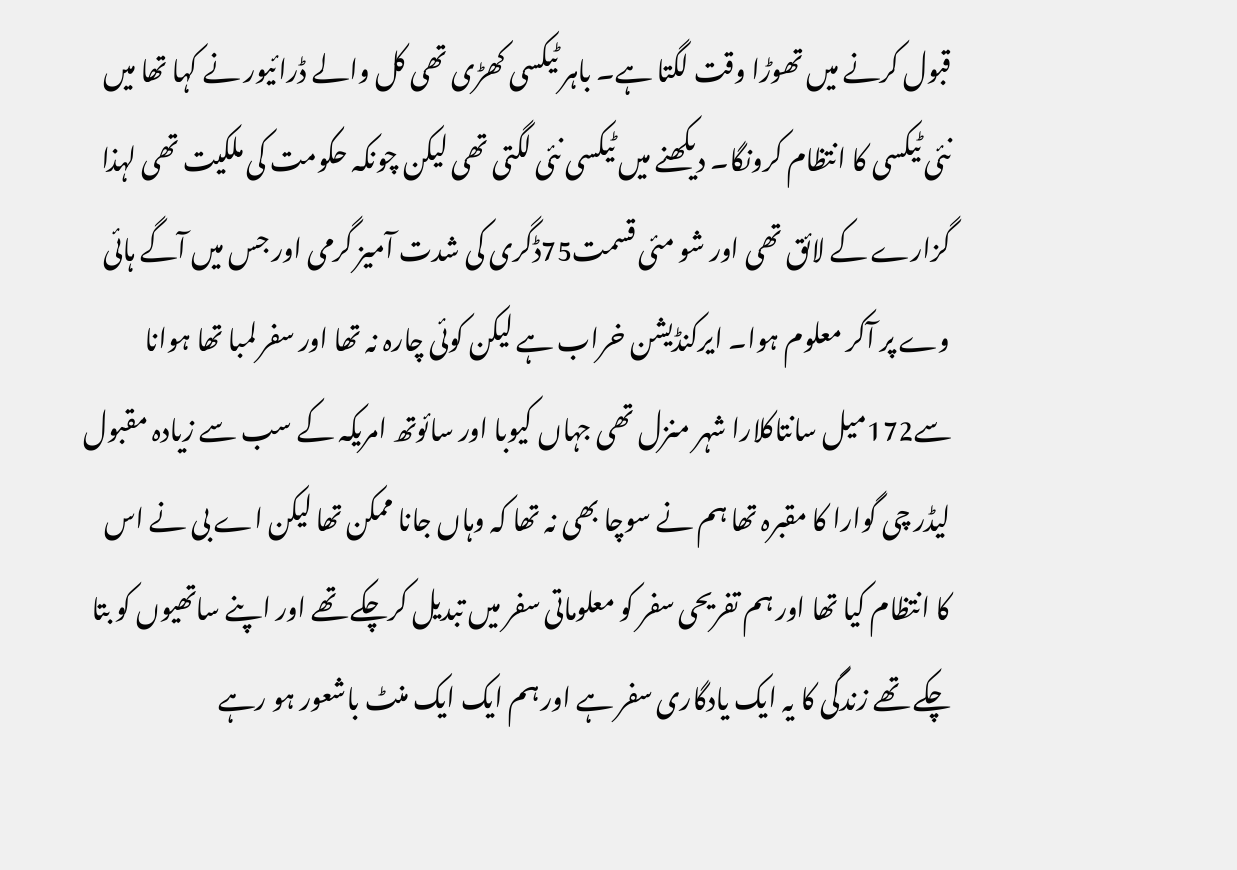قبول کرنے میں تھوڑا وقت لگتا ہے۔ باہر ٹیکسی کھڑی تھی کل والے ڈرائیور نے کہا تھا میں نئی ٹیکسی کا انتظام کرونگا۔ دیکھنے میں ٹیکسی نئی لگتی تھی لیکن چونکہ حکومت کی ملکیت تھی لہذا گزارے کے لائق تھی اور شو مئی قسمت75ڈگری کی شدت آمیز گرمی اور جس میں آگے ہائی وے پر آکر معلوم ہوا۔ ایرکنڈیشن خراب ہے لیکن کوئی چارہ نہ تھا اور سفر لمبا تھا ہوانا سے172میل سانتاکلارا شہر منزل تھی جہاں کیوبا اور سائوتھ امریکہ کے سب سے زیادہ مقبول لیڈر چی گوارا کا مقبرہ تھا ہم نے سوچا بھی نہ تھا کہ وہاں جانا ممکن تھا لیکن اے بی نے اس کا انتظام کیا تھا اور ہم تفریحی سفر کو معلوماتی سفر میں تبدیل کرچکے تھے اور اپنے ساتھیوں کو بتا چکے تھے زندگی کا یہ ایک یادگاری سفر ہے اور ہم ایک ایک منٹ باشعور ہو رہے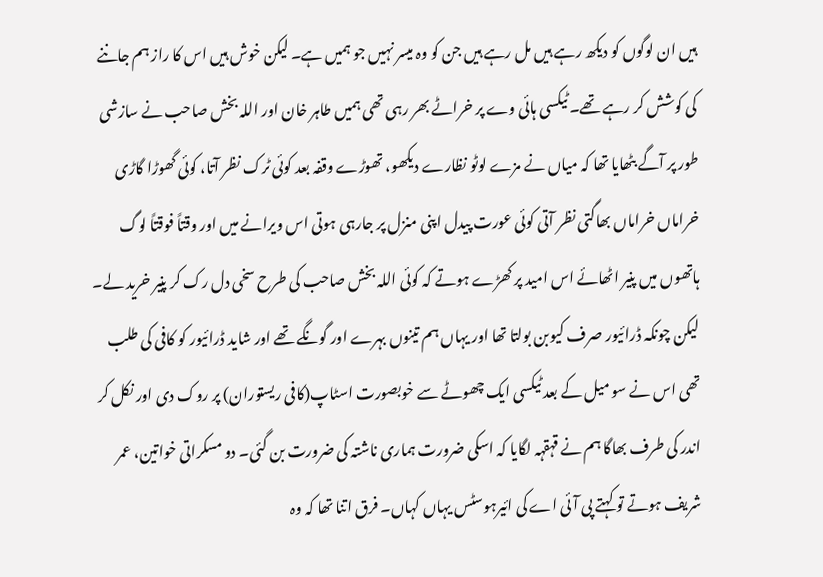ہیں ان لوگوں کو دیکھ رہے ہیں مل رہے ہیں جن کو وہ میسر نہیں جو ہمیں ہے۔ لیکن خوش ہیں اس کا راز ہم جاننے کی کوشش کر رہے تھے۔ ٹیکسی ہائی وے پر خراٹے بھر رہی تھی ہمیں طاہر خان اور اللہ بخش صاحب نے سازشی طور پر آگے بٹھایا تھا کہ میاں نے مزے لوٹو نظارے دیکھو، تھوڑے وقفہ بعد کوئی ٹرک نظر آتا، کوئی گھوڑا گاڑی خراماں خراماں بھاگتی نظر آتی کوئی عورت پیدل اپنی منزل پر جارہی ہوتی اس ویرانے میں اور وقتاً فوقتاً لوگ ہاتھوں میں پنیر اٹھائے اس امید پر کھڑے ہوتے کہ کوئی اللہ بخش صاحب کی طرح سخی دل رک کر پنیر خرید لے۔ لیکن چونکہ ڈرائیور صرف کیوبن بولتا تھا اور یہاں ہم تینوں بہرے اور گونگے تھے اور شاید ڈرائیور کو کافی کی طلب تھی اس نے سو میل کے بعد ٹیکسی ایک چھوٹے سے خوبصورت اسٹاپ(کافی ریستوران) پر روک دی اور نکل کر اندر کی طرف بھاگا ہم نے قہقہہ لگایا کہ اسکی ضرورت ہماری ناشتہ کی ضرورت بن گئی۔ دو مسکراتی خواتین، عمر شریف ہوتے تو کہتے پی آئی اے کی ائیرہوسٹس یہاں کہاں۔ فرق اتنا تھا کہ وہ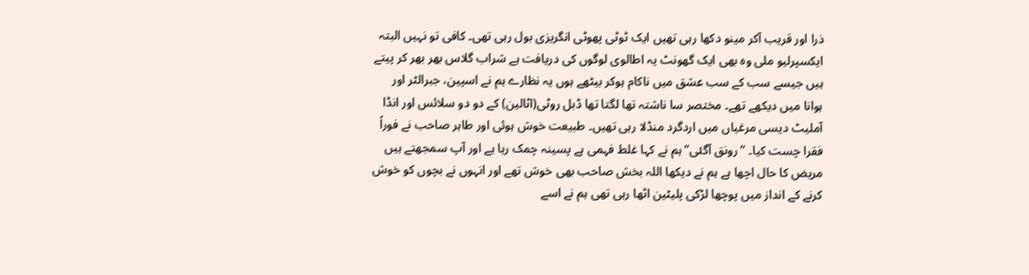ذرا اور قریب آکر مینو دکھا رہی تھیں ایک ٹوٹی پھوٹی انگریزی بول رہی تھی۔ کافی تو نہیں البتہ ایکسپرلیو ملی وہ بھی ایک گھونٹ یہ اطالوی لوگوں کی دریافت ہے شراب گلاس بھر بھر کر پیتے ہیں جیسے سب کے سب عشق میں ناکام ہوکر بیٹھے ہوں یہ نظارے ہم نے اسپین، جبرالٹر اور ہوانا میں دیکھے تھے۔ مختصر سا ناشتہ تھا لگتا تھا ڈبل روٹی(اٹالین) کے دو دو سلائس اور انڈا آملیٹ دیسی مرغیاں میں اردگرد منڈلا رہی تھیں۔ طبیعت خوش ہوئی اور طاہر صاحب نے فوراً فقرا چست کیا۔ ”رونق آگئی” ہم نے کہا غلط فہمی ہے پسینہ چمک رہا ہے اور آپ سمجھتے ہیں مریض کا حال اچھا ہے ہم نے دیکھا اللہ بخش صاحب بھی خوش تھے اور انہوں نے بچوں کو خوش کرنے کے انداز میں پوچھا لڑکی پلیٹین اٹھا رہی تھی ہم نے اسے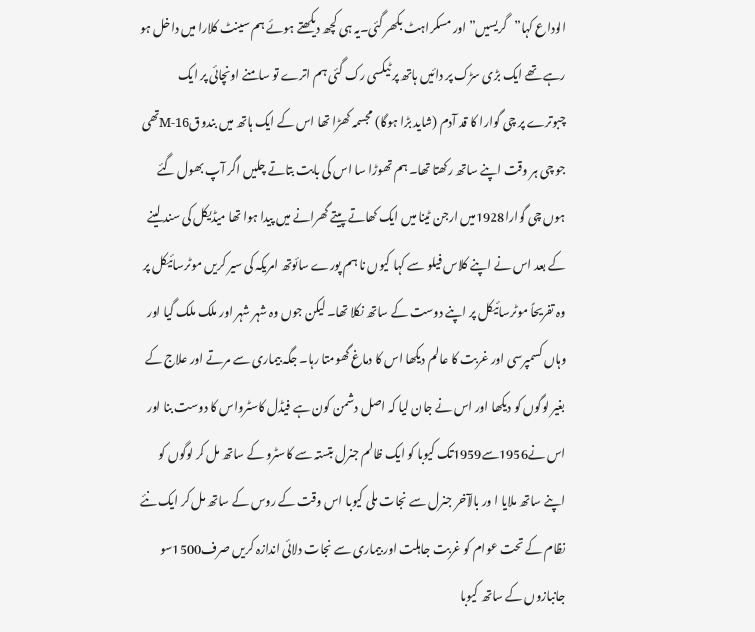الوداع کہا”گریسیں” اور مسکراہٹ بکھر گئی۔یہ ہی کچھ دیکھتے ہوئے ہم سینٹ کلارا میں داخل ہو رہے تھے ایک بڑی سڑک پر دائیں ہاتھ پر ٹیکسی رک گئی ہم اترے تو سامنے اونچائی پر ایک چبوترے پر چی گوارا کا قد آدم (شاید بڑا ہوگا) مجسمہ کھڑا تھا اس کے ایک ہاتھ میں بندوقM-16تھی جو چی ہر وقت اپنے ساتھ رکھتا تھا۔ ہم تھوڑا سا اس کی بابت بتاتے چلیں اگر آپ بھول گئے ہوں چی گوارا1928میں ارجن ٹینا میں ایک کھاتے پیتے گھرانے میں پیدا ہوا تھا میڈیکل کی سند لینے کے بعد اس نے اپنے کلاس فیلو سے کہا کیوں نا ہم پورے سائوتھ امریکہ کی سیر کریں موٹرسائیکل پر وہ تفریحاً موٹرسائیکل پر اپنے دوست کے ساتھ نکلا تھا۔ لیکن جوں وہ شہر شہر اور ملک ملک گیا اور وہاں کسمپرسی اور غربت کا عالم دیکھا اس کا دماغ گھومتا رہا۔ جگہ بیماری سے مرتے اور علاج کے بغیر لوگوں کو دیکھا اور اس نے جان لیا کہ اصل دشمن کون ہے فیڈل کاسٹرواس کا دوست بنا اور اس نے1956سے1959تک کیوبا کو ایک ظالم جنرل بتستہ سے کاسٹرو کے ساتھ مل کر لوگوں کو اپنے ساتھ ملایا ا ور بالآخر جنرل سے نجات ملی کیوبا اس وقت کے روس کے ساتھ مل کر ایک نئے نظام کے تحت عوام کو غربت جاہلت اور بیماری سے نجات دلائی اندازہ کریں صرف1500سو جانبازوں کے ساتھ کیوبا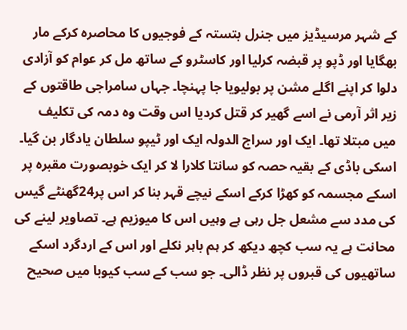کے شہر مرسیڈیز میں جنرل بتستہ کے فوجیوں کا محاصرہ کرکے مار بھگایا اور ڈپو پر قبضہ کرلیا اور کاسٹرو کے ساتھ مل کر عوام کو آزادی دلوا کر اپنے اگلے مشن پر بولیویا جا پہنچا۔ جہاں سامراجی طاقتوں کے زیر اثر آرمی نے اسے گھیر کر قتل کردیا اس وقت وہ دمہ کی تکلیف میں مبتلا تھا۔ ایک اور سراج الدولہ ایک اور ٹیپو سلطان یادگار بن گیا۔ اسکی باڈی کے بقیہ حصہ کو سانتا کلارا لا کر ایک خوبصورت مقبرہ پر اسکے مجسمہ کو کھڑا کرکے اسکے نیچے قہر بنا کر اس پر24گھنٹے گیس کی مدد سے مشعل جل رہی ہے وہیں اس کا میوزیم ہے۔ تصاویر لینے کی محانت ہے یہ سب کچھ دیکھ کر ہم باہر نکلے اور اس کے اردگرد اسکے ساتھیوں کی قبروں پر نظر ڈالی۔ جو سب کے سب کیوبا میں صحیح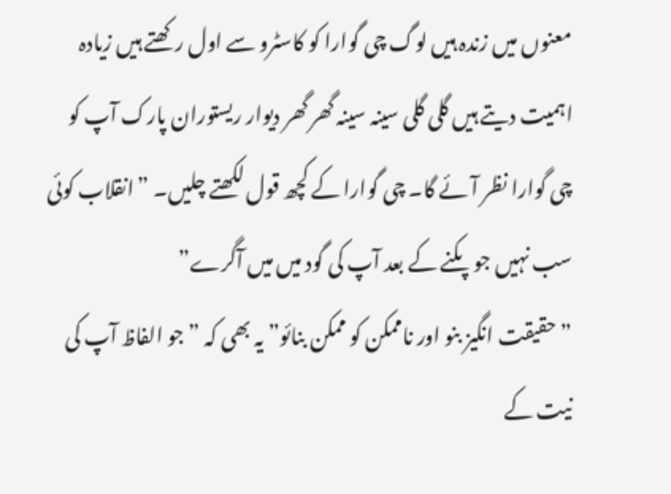معنوں میں زندہ ہیں لوگ چی گوارا کو کاسٹرو سے اول رکھتے ہیں زیادہ اہمیت دیتے ہیں گلی گلی سینہ سینہ گھر گھر دیوار ریستوران پارک آپ کو چی گوارا نظر آئے گا۔ چی گوارا کے کچھ قول لکھتے چلیں۔ ”انقلاب کوئی سب نہیں جو پکنے کے بعد آپ کی گود میں میں آگرے”
”حقیقت انگیز بنو اور ناممکن کو ممکن بنائو” یہ بھی کہ ”جو الفاظ آپ کی نیت کے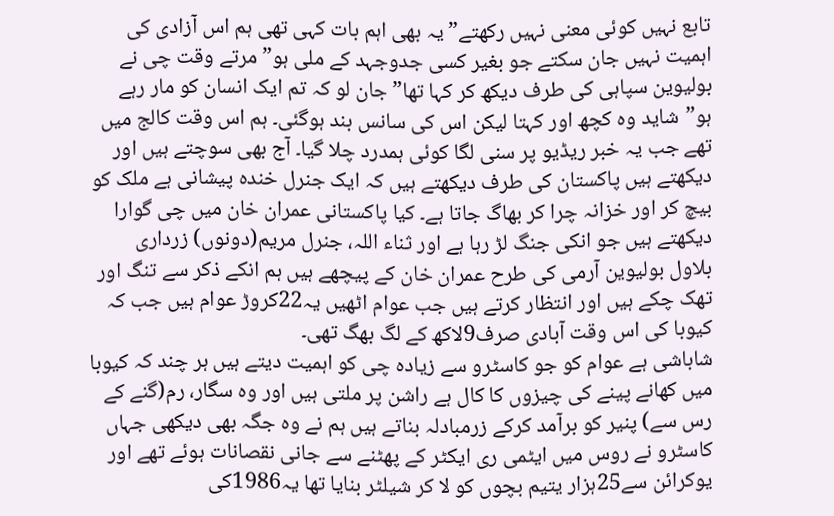تابع نہیں کوئی معنی نہیں رکھتے” یہ بھی اہم بات کہی تھی ہم اس آزادی کی اہمیت نہیں جان سکتے جو بغیر کسی جدوجہد کے ملی ہو” مرتے وقت چی نے بولیوین سپاہی کی طرف دیکھ کر کہا تھا” جان لو کہ تم ایک انسان کو مار رہے ہو”شاید وہ کچھ اور کہتا لیکن اس کی سانس بند ہوگئی۔ ہم اس وقت کالج میں تھے جب یہ خبر ریڈیو پر سنی لگا کوئی ہمدرد چلا گیا۔ آج بھی سوچتے ہیں اور دیکھتے ہیں پاکستان کی طرف دیکھتے ہیں کہ ایک جنرل خندہ پیشانی ہے ملک کو بیچ کر اور خزانہ چرا کر بھاگ جاتا ہے۔ کیا پاکستانی عمران خان میں چی گوارا دیکھتے ہیں جو انکی جنگ لڑ رہا ہے اور ثناء اللہ، جنرل مریم(دونوں) زرداری بلاول بولیوین آرمی کی طرح عمران خان کے پیچھے ہیں ہم انکے ذکر سے تنگ اور تھک چکے ہیں اور انتظار کرتے ہیں جب عوام اٹھیں یہ22کروڑ عوام ہیں جب کہ کیوبا کی اس وقت آبادی صرف9لاکھ کے لگ بھگ تھی۔
شاباشی ہے عوام کو جو کاسٹرو سے زیادہ چی کو اہمیت دیتے ہیں ہر چند کہ کیوبا میں کھانے پینے کی چیزوں کا کال ہے راشن پر ملتی ہیں اور وہ سگار، رم(گنے کے رس سے) پنیر کو برآمد کرکے زرمبادلہ بناتے ہیں ہم نے وہ جگہ بھی دیکھی جہاں کاسٹرو نے روس میں ایٹمی ری ایکٹر کے پھٹنے سے جانی نقصانات ہوئے تھے اور یوکرائن سے25ہزار یتیم بچوں کو لا کر شیلٹر بنایا تھا یہ1986کی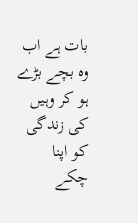بات ہے اب وہ بچے بڑے ہو کر وہیں کی زندگی کو اپنا چکے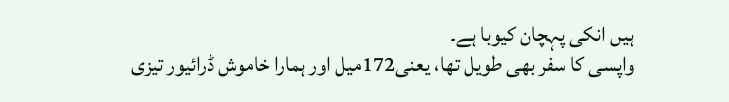ہیں انکی پہچان کیوبا ہے۔
واپسی کا سفر بھی طویل تھا، یعنی172میل اور ہمارا خاموش ڈرائیور تیزی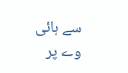سے ہائی وے پر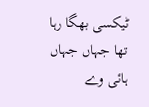ٹیکسی بھگا رہا تھا جہاں جہاں ہائی وے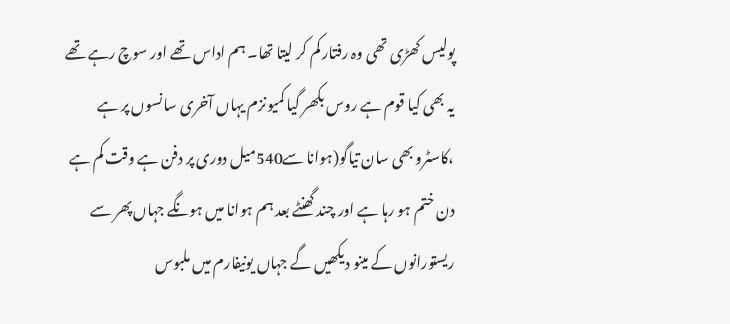پولیس کھڑی تھی وہ رفتار کم کر لیتا تھا۔ ہم اداس تھے اور سوچ رہے تھے یہ بھی کیا قوم ہے روس بکھر گیا کمیونزم یہاں آخری سانسوں پر ہے ،کاسٹرو بھی سان تیاگو(ہوانا سے540میل دوری پر دفن ہے وقت کم ہے دن ختم ہو رہا ہے اور چند گھنٹے بعد ہم ہوانا میں ہونگے جہاں پھر سے ریستورانوں کے مینو دیکھیں گے جہاں یونیفارم میں ملبوس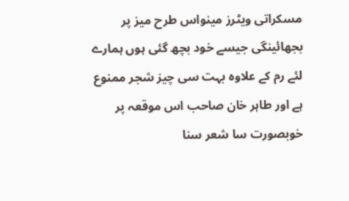مسکراتی ویٹرز مینواس طرح میز پر بجھائینگی جیسے خود بچھ گئی ہوں ہمارے لئے رم کے علاوہ بہت سی چیز شجر ممنوع ہے اور طاہر خان صاحب اس موقعہ پر خوبصورت سا شعر سنا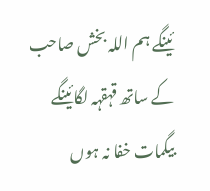ئینگے ہم اللہ بخش صاحب کے ساتھ قہقہہ لگائینگے بیگمات خفا نہ ہوں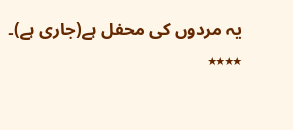یہ مردوں کی محفل ہے(جاری ہے)۔
٭٭٭٭